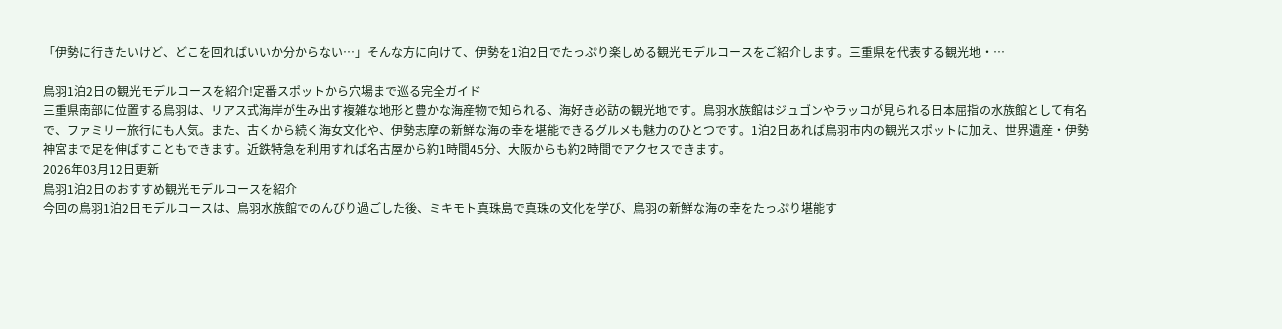「伊勢に行きたいけど、どこを回ればいいか分からない…」そんな方に向けて、伊勢を1泊2日でたっぷり楽しめる観光モデルコースをご紹介します。三重県を代表する観光地・…

鳥羽1泊2日の観光モデルコースを紹介!定番スポットから穴場まで巡る完全ガイド
三重県南部に位置する鳥羽は、リアス式海岸が生み出す複雑な地形と豊かな海産物で知られる、海好き必訪の観光地です。鳥羽水族館はジュゴンやラッコが見られる日本屈指の水族館として有名で、ファミリー旅行にも人気。また、古くから続く海女文化や、伊勢志摩の新鮮な海の幸を堪能できるグルメも魅力のひとつです。1泊2日あれば鳥羽市内の観光スポットに加え、世界遺産・伊勢神宮まで足を伸ばすこともできます。近鉄特急を利用すれば名古屋から約1時間45分、大阪からも約2時間でアクセスできます。
2026年03月12日更新
鳥羽1泊2日のおすすめ観光モデルコースを紹介
今回の鳥羽1泊2日モデルコースは、鳥羽水族館でのんびり過ごした後、ミキモト真珠島で真珠の文化を学び、鳥羽の新鮮な海の幸をたっぷり堪能す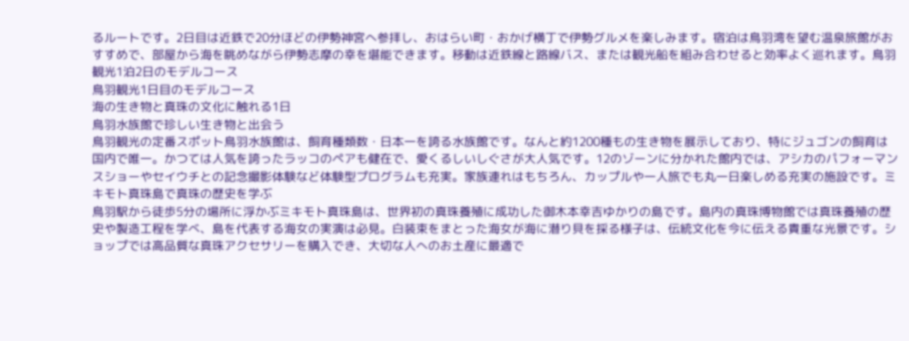るルートです。2日目は近鉄で20分ほどの伊勢神宮へ参拝し、おはらい町・おかげ横丁で伊勢グルメを楽しみます。宿泊は鳥羽湾を望む温泉旅館がおすすめで、部屋から海を眺めながら伊勢志摩の幸を堪能できます。移動は近鉄線と路線バス、または観光船を組み合わせると効率よく巡れます。鳥羽観光1泊2日のモデルコース
鳥羽観光1日目のモデルコース
海の生き物と真珠の文化に触れる1日
鳥羽水族館で珍しい生き物と出会う
鳥羽観光の定番スポット鳥羽水族館は、飼育種類数・日本一を誇る水族館です。なんと約1200種もの生き物を展示しており、特にジュゴンの飼育は国内で唯一。かつては人気を誇ったラッコのペアも健在で、愛くるしいしぐさが大人気です。12のゾーンに分かれた館内では、アシカのパフォーマンスショーやセイウチとの記念撮影体験など体験型プログラムも充実。家族連れはもちろん、カップルや一人旅でも丸一日楽しめる充実の施設です。ミキモト真珠島で真珠の歴史を学ぶ
鳥羽駅から徒歩5分の場所に浮かぶミキモト真珠島は、世界初の真珠養殖に成功した御木本幸吉ゆかりの島です。島内の真珠博物館では真珠養殖の歴史や製造工程を学べ、島を代表する海女の実演は必見。白装束をまとった海女が海に潜り貝を採る様子は、伝統文化を今に伝える貴重な光景です。ショップでは高品質な真珠アクセサリーを購入でき、大切な人へのお土産に最適で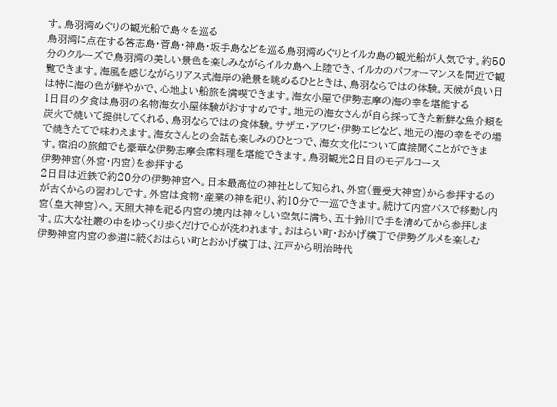す。鳥羽湾めぐりの観光船で島々を巡る
鳥羽湾に点在する答志島・菅島・神島・坂手島などを巡る鳥羽湾めぐりとイルカ島の観光船が人気です。約50分のクルーズで鳥羽湾の美しい景色を楽しみながらイルカ島へ上陸でき、イルカのパフォーマンスを間近で観覧できます。海風を感じながらリアス式海岸の絶景を眺めるひとときは、鳥羽ならではの体験。天候が良い日は特に海の色が鮮やかで、心地よい船旅を満喫できます。海女小屋で伊勢志摩の海の幸を堪能する
1日目の夕食は鳥羽の名物海女小屋体験がおすすめです。地元の海女さんが自ら採ってきた新鮮な魚介類を炭火で焼いて提供してくれる、鳥羽ならではの食体験。サザエ・アワビ・伊勢エビなど、地元の海の幸をその場で焼きたてで味わえます。海女さんとの会話も楽しみのひとつで、海女文化について直接聞くことができます。宿泊の旅館でも豪華な伊勢志摩会席料理を堪能できます。鳥羽観光2日目のモデルコース
伊勢神宮(外宮・内宮)を参拝する
2日目は近鉄で約20分の伊勢神宮へ。日本最高位の神社として知られ、外宮(豊受大神宮)から参拝するのが古くからの習わしです。外宮は食物・産業の神を祀り、約10分で一巡できます。続けて内宮バスで移動し内宮(皇大神宮)へ。天照大神を祀る内宮の境内は神々しい空気に満ち、五十鈴川で手を清めてから参拝します。広大な社叢の中をゆっくり歩くだけで心が洗われます。おはらい町・おかげ横丁で伊勢グルメを楽しむ
伊勢神宮内宮の参道に続くおはらい町とおかげ横丁は、江戸から明治時代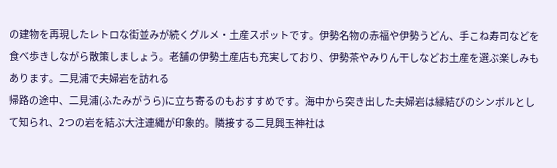の建物を再現したレトロな街並みが続くグルメ・土産スポットです。伊勢名物の赤福や伊勢うどん、手こね寿司などを食べ歩きしながら散策しましょう。老舗の伊勢土産店も充実しており、伊勢茶やみりん干しなどお土産を選ぶ楽しみもあります。二見浦で夫婦岩を訪れる
帰路の途中、二見浦(ふたみがうら)に立ち寄るのもおすすめです。海中から突き出した夫婦岩は縁結びのシンボルとして知られ、2つの岩を結ぶ大注連縄が印象的。隣接する二見興玉神社は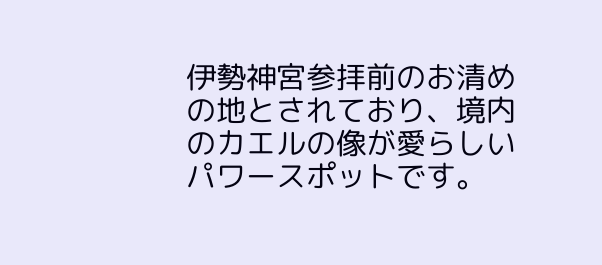伊勢神宮参拝前のお清めの地とされており、境内のカエルの像が愛らしいパワースポットです。